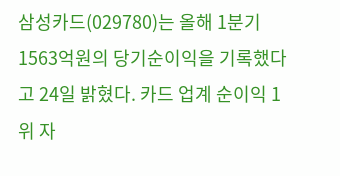삼성카드(029780)는 올해 1분기 1563억원의 당기순이익을 기록했다고 24일 밝혔다. 카드 업계 순이익 1위 자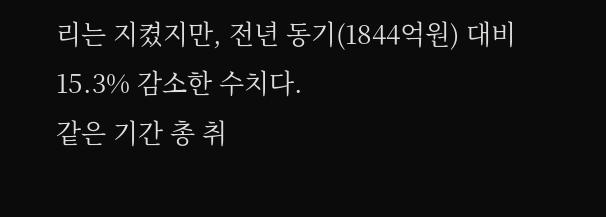리는 지켰지만, 전년 동기(1844억원) 대비 15.3% 감소한 수치다.
같은 기간 총 취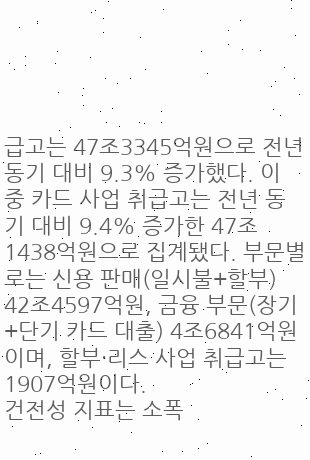급고는 47조3345억원으로 전년 동기 대비 9.3% 증가했다. 이 중 카드 사업 취급고는 전년 동기 대비 9.4% 증가한 47조1438억원으로 집계됐다. 부문별로는 신용 판매(일시불+할부) 42조4597억원, 금융 부문(장기+단기 카드 대출) 4조6841억원이며, 할부·리스 사업 취급고는 1907억원이다.
건전성 지표는 소폭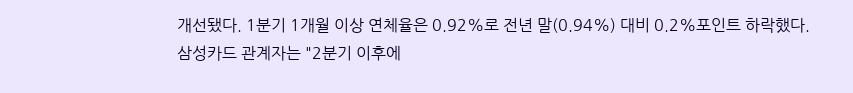개선됐다. 1분기 1개월 이상 연체율은 0.92%로 전년 말(0.94%) 대비 0.2%포인트 하락했다.
삼성카드 관계자는 "2분기 이후에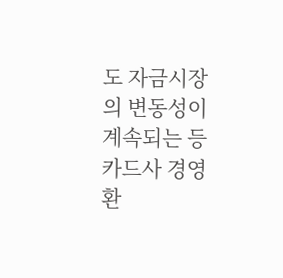도 자금시장의 변동성이 계속되는 등 카드사 경영 환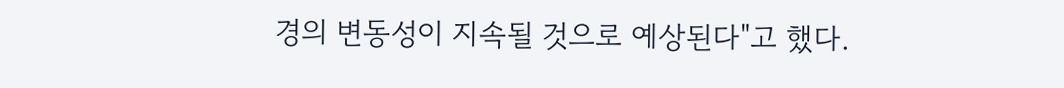경의 변동성이 지속될 것으로 예상된다"고 했다.